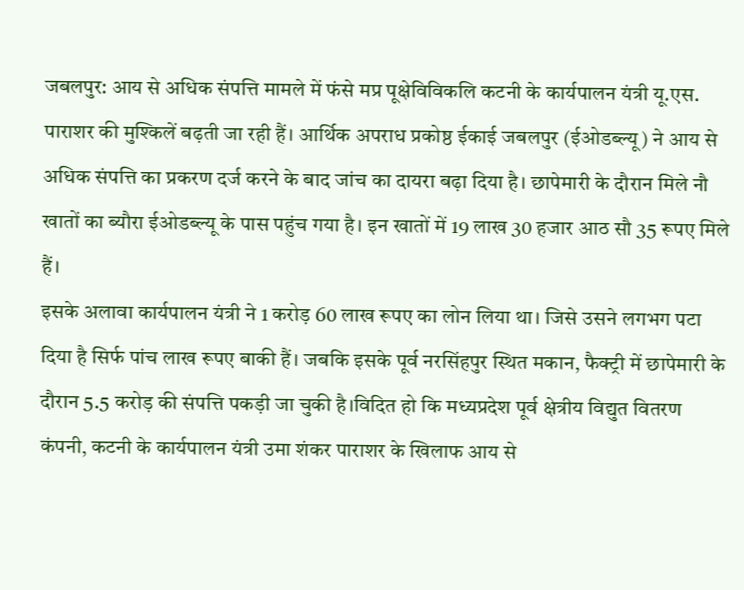जबलपुर: आय से अधिक संपत्ति मामले में फंसे मप्र पूक्षेविविकलि कटनी के कार्यपालन यंत्री यू.एस. पाराशर की मुश्किलें बढ़ती जा रही हैं। आर्थिक अपराध प्रकोष्ठ ईकाई जबलपुर (ईओडब्ल्यू) ने आय से अधिक संपत्ति का प्रकरण दर्ज करने के बाद जांच का दायरा बढ़ा दिया है। छापेमारी के दौरान मिले नौ खातों का ब्यौरा ईओडब्ल्यू के पास पहुंच गया है। इन खातों में 19 लाख 30 हजार आठ सौ 35 रूपए मिले हैं।
इसके अलावा कार्यपालन यंत्री ने 1 करोड़ 60 लाख रूपए का लोन लिया था। जिसे उसने लगभग पटा दिया है सिर्फ पांच लाख रूपए बाकी हैं। जबकि इसके पूर्व नरसिंहपुर स्थित मकान, फैक्ट्री में छापेमारी के दौरान 5.5 करोड़ की संपत्ति पकड़ी जा चुकी है।विदित हो कि मध्यप्रदेश पूर्व क्षेत्रीय विद्युत वितरण कंपनी, कटनी के कार्यपालन यंत्री उमा शंकर पाराशर के खिलाफ आय से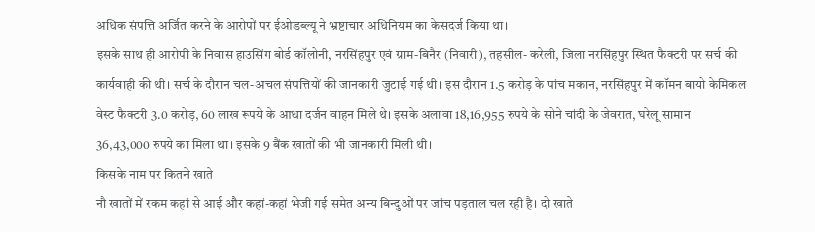अधिक संपत्ति अर्जित करने के आरोपों पर ईओडब्ल्यू ने भ्रष्टाचार अधिनियम का केसदर्ज किया था।
इसके साथ ही आरोपी के निवास हाउसिंग बोर्ड कॉलोनी, नरसिंहपुर एवं ग्राम-बिनैर (निवारी), तहसील- करेली, जिला नरसिंहपुर स्थित फैक्टरी पर सर्च की कार्यवाही की थी। सर्च के दौरान चल-अचल संपत्तियों की जानकारी जुटाई गई थी। इस दौरान 1.5 करोड़ के पांच मकान, नरसिंहपुर में कॉमन बायो केमिकल वेस्ट फैक्टरी 3.0 करोड़, 60 लाख रूपये के आधा दर्जन वाहन मिले थे। इसके अलावा 18,16,955 रुपये के सोने चांदी के जेवरात, घरेलू सामान 36,43,000 रुपये का मिला था। इसके 9 बैंक खातों की भी जानकारी मिली थी।
किसके नाम पर कितने खाते
नौ खातों में रकम कहां से आई और कहां-कहां भेजी गई समेत अन्य बिन्दुओं पर जांच पड़ताल चल रही है। दो खाते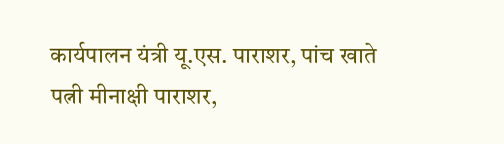कार्यपालन यंत्री यू.एस. पाराशर, पांच खाते पत्नी मीनाक्षी पाराशर,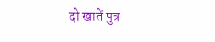दो खातें पुत्र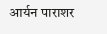आर्यन पाराशर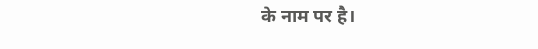के नाम पर है।